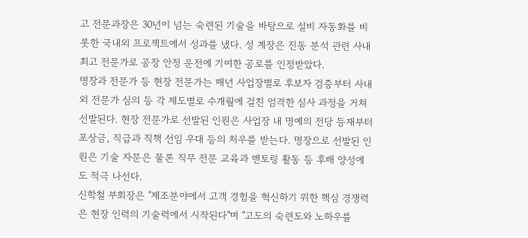고 전문과장은 30년이 넘는 숙련된 기술을 바탕으로 설비 자동화를 비롯한 국내외 프로젝트에서 성과를 냈다. 성 계장은 진동 분석 관련 사내 최고 전문가로 공장 안정 운전에 기여한 공로를 인정받았다.
명장과 전문가 등 현장 전문가는 매년 사업장별로 후보자 검증부터 사내외 전문가 심의 등 각 제도별로 수개월에 걸친 엄격한 심사 과정을 거쳐 선발된다. 현장 전문가로 선발된 인원은 사업장 내 명예의 전당 등재부터 포상금, 직급과 직책 선임 우대 등의 처우를 받는다. 명장으로 선발된 인원은 기술 자문은 물론 직무 전문 교육과 멘토링 활동 등 후배 양성에도 적극 나선다.
신학철 부회장은 "제조분야에서 고객 경험을 혁신하기 위한 핵심 경쟁력은 현장 인력의 기술력에서 시작된다"며 "고도의 숙련도와 노하우를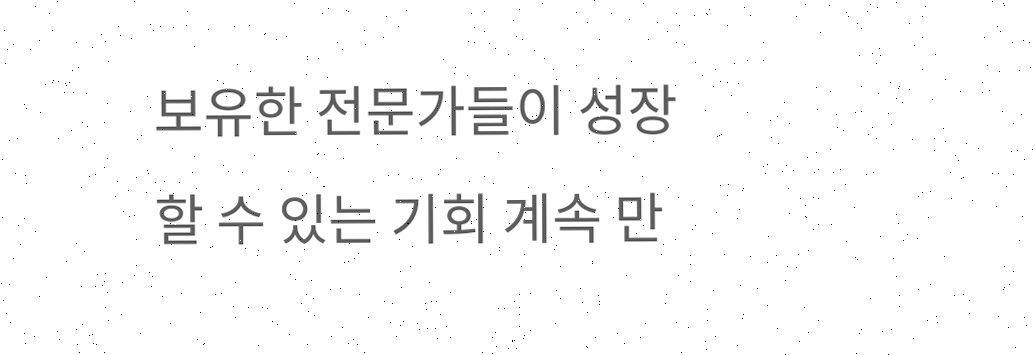보유한 전문가들이 성장할 수 있는 기회 계속 만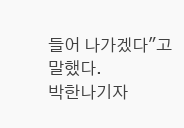들어 나가겠다"고 말했다.
박한나기자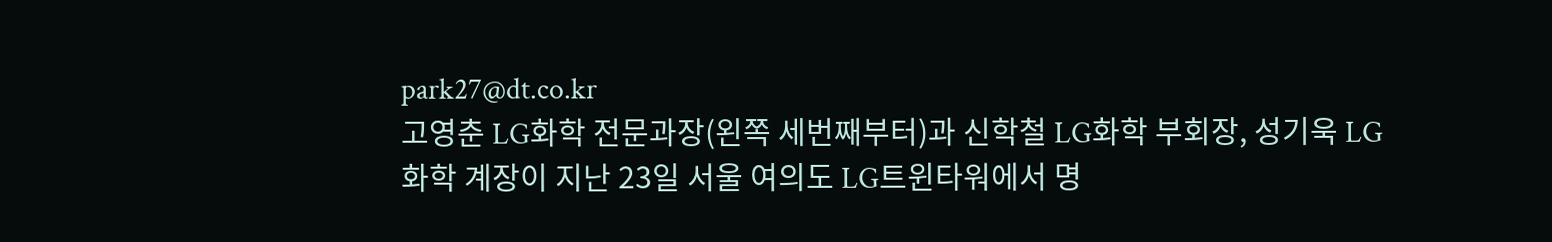park27@dt.co.kr
고영춘 LG화학 전문과장(왼쪽 세번째부터)과 신학철 LG화학 부회장, 성기욱 LG화학 계장이 지난 23일 서울 여의도 LG트윈타워에서 명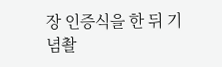장 인증식을 한 뒤 기념촬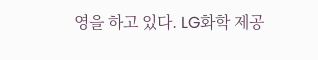영을 하고 있다. LG화학 제공